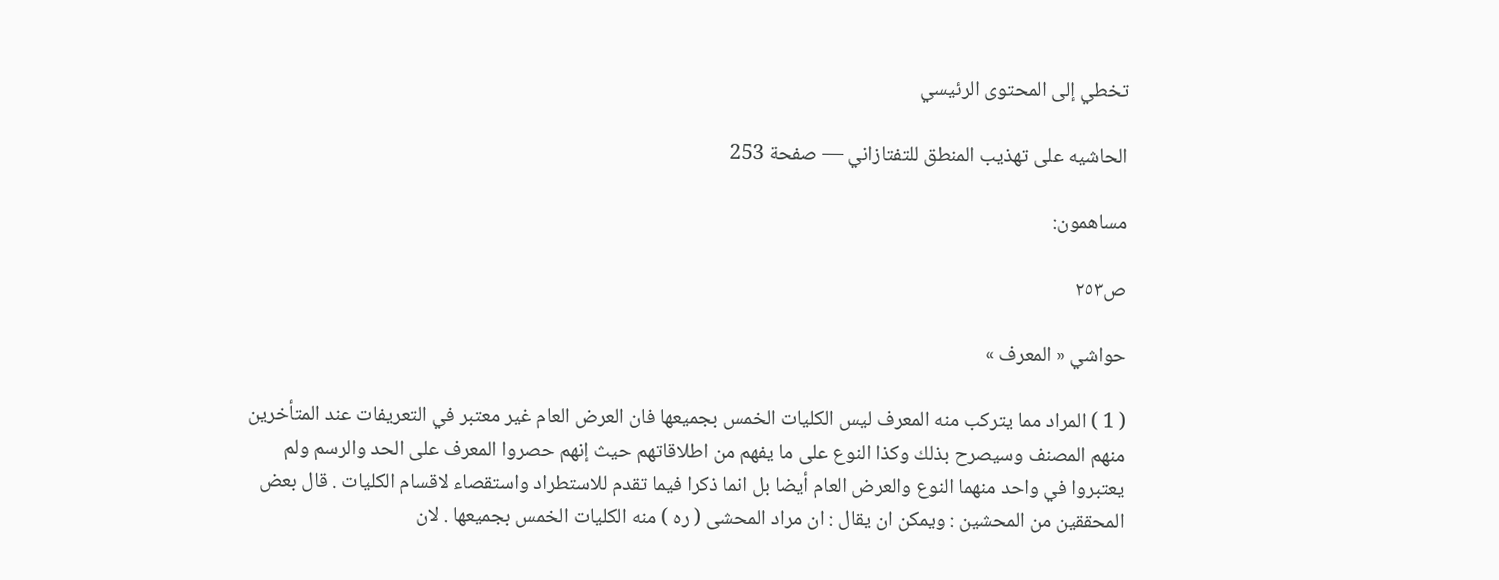تخطي إلى المحتوى الرئيسي

الحاشيه على تهذيب المنطق للتفتازاني — صفحة 253

مساهمون:

ص٢٥٣

حواشي « المعرف »

( 1 ) المراد مما يتركب منه المعرف ليس الكليات الخمس بجميعها فان العرض العام غير معتبر في التعريفات عند المتأخرين منهم المصنف وسيصرح بذلك وكذا النوع على ما يفهم من اطلاقاتهم حيث إنهم حصروا المعرف على الحد والرسم ولم يعتبروا في واحد منهما النوع والعرض العام أيضا بل انما ذكرا فيما تقدم للاستطراد واستقصاء لاقسام الكليات . قال بعض المحققين من المحشين : ويمكن ان يقال : ان مراد المحشى ( ره ) منه الكليات الخمس بجميعها . لان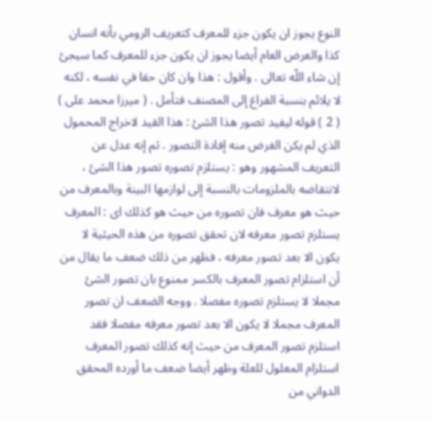النوع يجوز ان يكون جزء للمعرف كتعريف الرومي بأنه انسان كذا والعرض العام أيضا يجوز ان يكون جزء للمعرف كما سيجئ إن شاء اللّه تعالى . وأقول : هذا وان كان حقا في نفسه ، لكنه لا يلائم بنسبة الفراغ إلى المصنف فتأمل . ( ميرزا محمد على ) ( 2 ) قوله ليفيد تصور هذا الشئ : هذا القيد لاخراج المحمول الذي لم يكن الغرض منه إفادة التصور . ثم إنه عدل عن التعريف المشهور وهو : يستلزم تصوره تصور هذا الشئ ، لانتقاضه بالملزومات بالنسبة إلى لوازمها البينة وبالمعرف من حيث هو معرف فان تصوره من حيث هو كذلك اى : المعرف يستلزم تصور معرفه لان تحقق تصوره من هذه الحيثية لا يكون الا بعد تصور معرفه ، فظهر من ذلك ضعف ما يقال من أن استلزام تصور المعرف بالكسر ممنوع بان تصور الشئ مجملا لا يستلزم تصوره مفصلا . ووجه الضعف ان تصور المعرف مجملا لا يكون الا بعد تصور معرفه مفصلا فقد استلزم تصور المعرف من حيث إنه كذلك تصور المعرف استلزام المعلول للعلة وظهر أيضا ضعف ما أورده المحقق الدواني من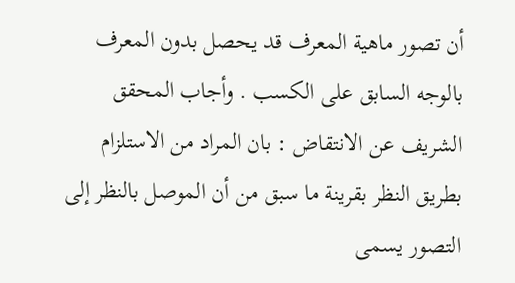أن تصور ماهية المعرف قد يحصل بدون المعرف بالوجه السابق على الكسب . وأجاب المحقق الشريف عن الانتقاض : بان المراد من الاستلزام بطريق النظر بقرينة ما سبق من أن الموصل بالنظر إلى التصور يسمى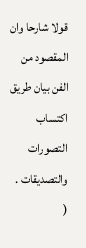قولا شارحا وان المقصود من الفن بيان طريق اكتساب التصورات والتصديقات . (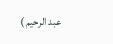عبد الرحيم )